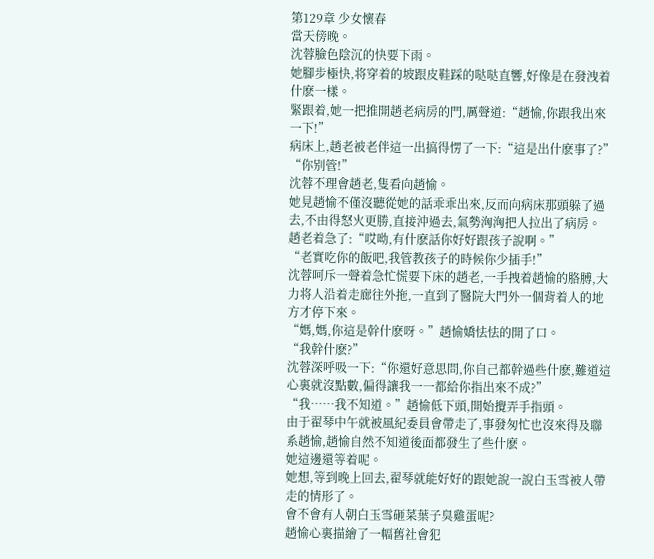第129章 少女懷春
當天傍晚。
沈蓉臉色陰沉的快要下雨。
她腳步極快,将穿着的坡跟皮鞋踩的哒哒直響,好像是在發洩着什麽一樣。
緊跟着,她一把推開趙老病房的門,厲聲道:“趙愉,你跟我出來一下!”
病床上,趙老被老伴這一出搞得愣了一下:“這是出什麽事了?”
“你别管!”
沈蓉不理會趙老,隻看向趙愉。
她見趙愉不僅沒聽從她的話乖乖出來,反而向病床那頭躲了過去,不由得怒火更勝,直接沖過去,氣勢洶洶把人拉出了病房。
趙老着急了:“哎呦,有什麽話你好好跟孩子說啊。”
“老實吃你的飯吧,我管教孩子的時候你少插手!”
沈蓉呵斥一聲着急忙慌要下床的趙老,一手拽着趙愉的胳膊,大力将人沿着走廊往外拖,一直到了醫院大門外一個背着人的地方才停下來。
“媽,媽,你這是幹什麽呀。”趙愉嬌怯怯的開了口。
“我幹什麽?”
沈蓉深呼吸一下:“你還好意思問,你自己都幹過些什麽,難道這心裏就沒點數,偏得讓我一一都給你指出來不成?”
“我……我不知道。”趙愉低下頭,開始攪弄手指頭。
由于翟琴中午就被風紀委員會帶走了,事發匆忙也沒來得及聯系趙愉,趙愉自然不知道後面都發生了些什麽。
她這邊還等着呢。
她想,等到晚上回去,翟琴就能好好的跟她說一說白玉雪被人帶走的情形了。
會不會有人朝白玉雪砸菜葉子臭雞蛋呢?
趙愉心裏描繪了一幅舊社會犯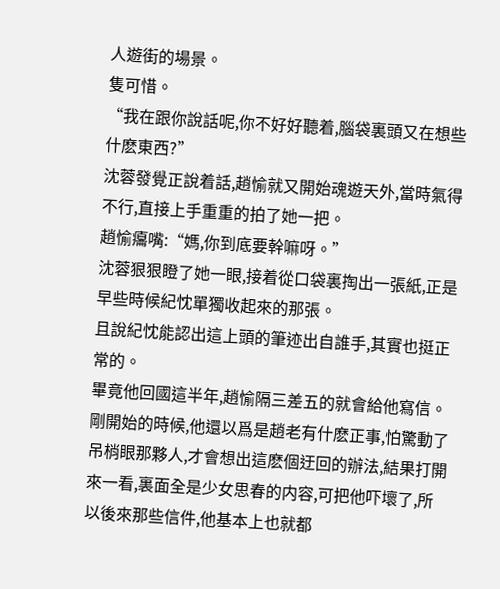人遊街的場景。
隻可惜。
“我在跟你說話呢,你不好好聽着,腦袋裏頭又在想些什麽東西?”
沈蓉發覺正說着話,趙愉就又開始魂遊天外,當時氣得不行,直接上手重重的拍了她一把。
趙愉癟嘴:“媽,你到底要幹嘛呀。”
沈蓉狠狠瞪了她一眼,接着從口袋裏掏出一張紙,正是早些時候紀忱單獨收起來的那張。
且說紀忱能認出這上頭的筆迹出自誰手,其實也挺正常的。
畢竟他回國這半年,趙愉隔三差五的就會給他寫信。
剛開始的時候,他還以爲是趙老有什麽正事,怕驚動了吊梢眼那夥人,才會想出這麽個迂回的辦法,結果打開來一看,裏面全是少女思春的内容,可把他吓壞了,所以後來那些信件,他基本上也就都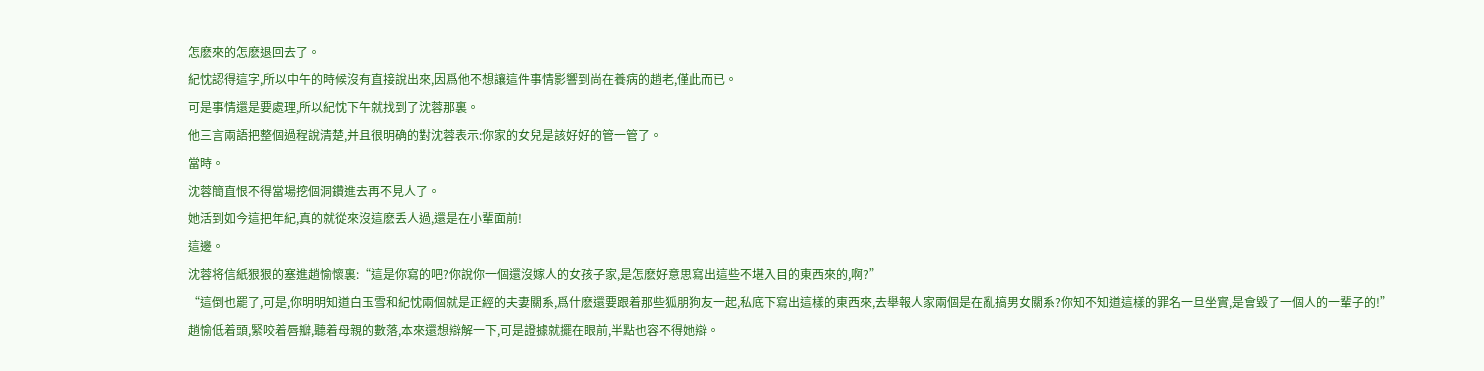怎麽來的怎麽退回去了。
紀忱認得這字,所以中午的時候沒有直接說出來,因爲他不想讓這件事情影響到尚在養病的趙老,僅此而已。
可是事情還是要處理,所以紀忱下午就找到了沈蓉那裏。
他三言兩語把整個過程說清楚,并且很明确的對沈蓉表示:你家的女兒是該好好的管一管了。
當時。
沈蓉簡直恨不得當場挖個洞鑽進去再不見人了。
她活到如今這把年紀,真的就從來沒這麽丢人過,還是在小輩面前!
這邊。
沈蓉将信紙狠狠的塞進趙愉懷裏:“這是你寫的吧?你說你一個還沒嫁人的女孩子家,是怎麽好意思寫出這些不堪入目的東西來的,啊?”
“這倒也罷了,可是,你明明知道白玉雪和紀忱兩個就是正經的夫妻關系,爲什麽還要跟着那些狐朋狗友一起,私底下寫出這樣的東西來,去舉報人家兩個是在亂搞男女關系?你知不知道這樣的罪名一旦坐實,是會毀了一個人的一輩子的!”
趙愉低着頭,緊咬着唇瓣,聽着母親的數落,本來還想辯解一下,可是證據就擺在眼前,半點也容不得她辯。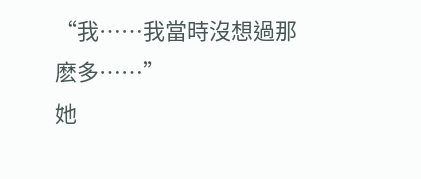“我……我當時沒想過那麽多……”
她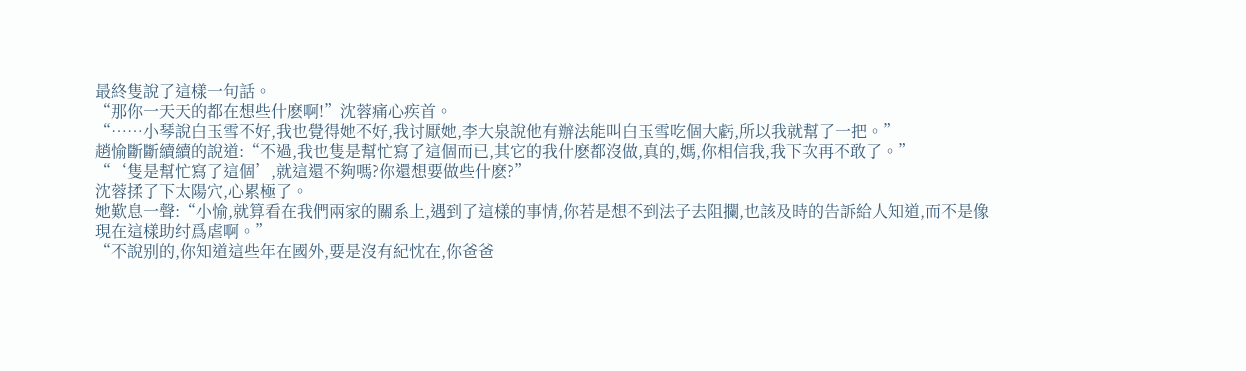最終隻說了這樣一句話。
“那你一天天的都在想些什麽啊!”沈蓉痛心疾首。
“……小琴說白玉雪不好,我也覺得她不好,我讨厭她,李大泉說他有辦法能叫白玉雪吃個大虧,所以我就幫了一把。”
趙愉斷斷續續的說道:“不過,我也隻是幫忙寫了這個而已,其它的我什麽都沒做,真的,媽,你相信我,我下次再不敢了。”
“‘隻是幫忙寫了這個’,就這還不夠嗎?你還想要做些什麽?”
沈蓉揉了下太陽穴,心累極了。
她歎息一聲:“小愉,就算看在我們兩家的關系上,遇到了這樣的事情,你若是想不到法子去阻攔,也該及時的告訴給人知道,而不是像現在這樣助纣爲虐啊。”
“不說别的,你知道這些年在國外,要是沒有紀忱在,你爸爸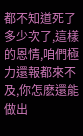都不知道死了多少次了,這樣的恩情,咱們極力還報都來不及,你怎麽還能做出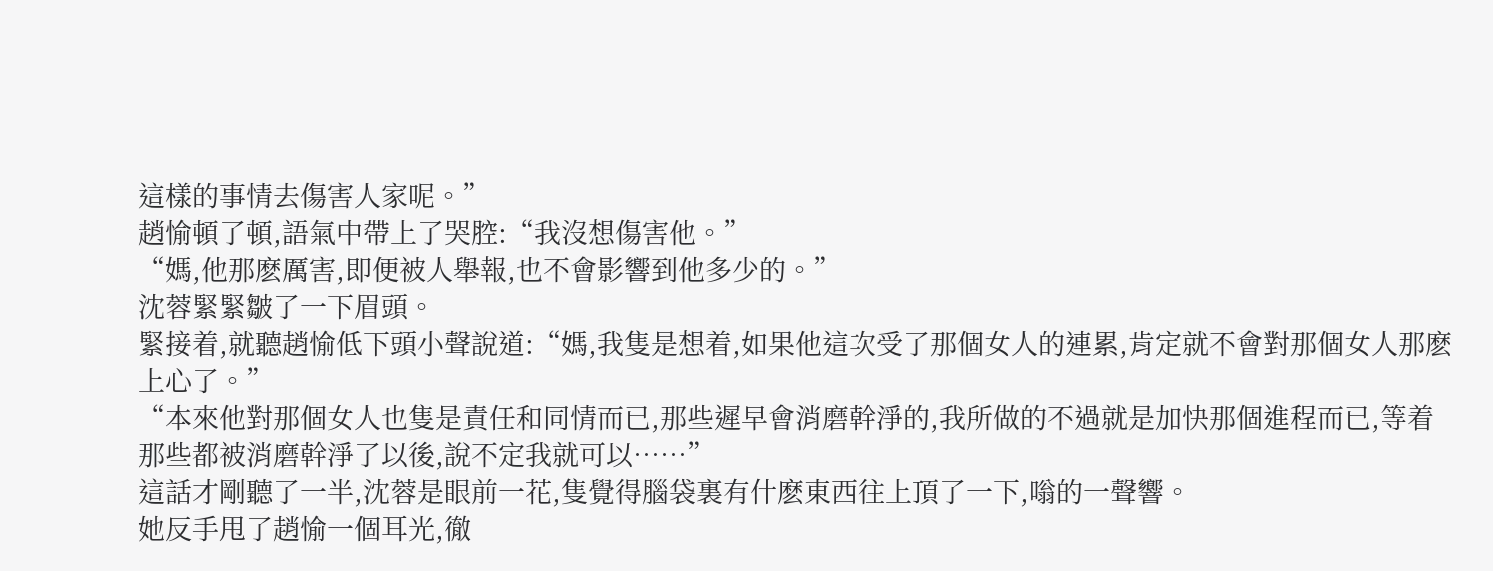這樣的事情去傷害人家呢。”
趙愉頓了頓,語氣中帶上了哭腔:“我沒想傷害他。”
“媽,他那麽厲害,即便被人舉報,也不會影響到他多少的。”
沈蓉緊緊皺了一下眉頭。
緊接着,就聽趙愉低下頭小聲說道:“媽,我隻是想着,如果他這次受了那個女人的連累,肯定就不會對那個女人那麽上心了。”
“本來他對那個女人也隻是責任和同情而已,那些遲早會消磨幹淨的,我所做的不過就是加快那個進程而已,等着那些都被消磨幹淨了以後,說不定我就可以……”
這話才剛聽了一半,沈蓉是眼前一花,隻覺得腦袋裏有什麽東西往上頂了一下,嗡的一聲響。
她反手甩了趙愉一個耳光,徹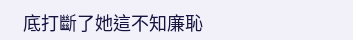底打斷了她這不知廉恥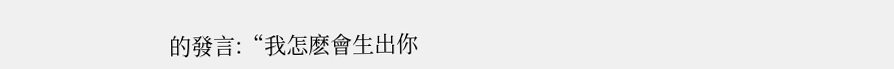的發言:“我怎麽會生出你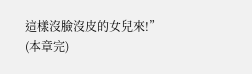這樣沒臉沒皮的女兒來!”
(本章完)